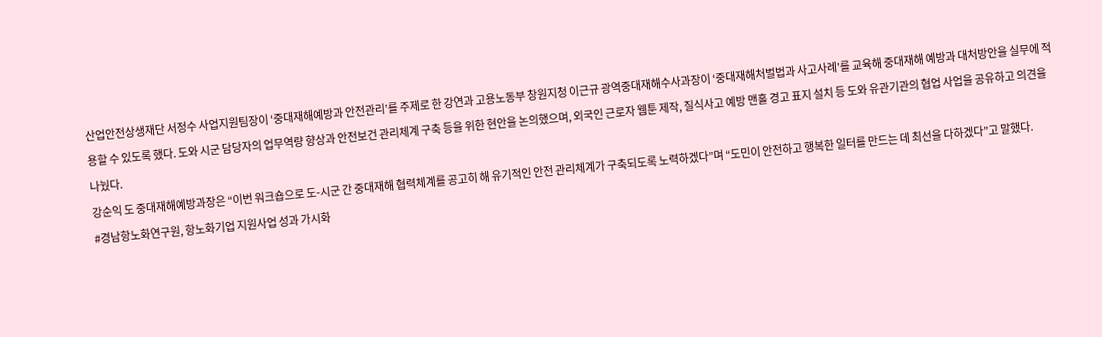산업안전상생재단 서정수 사업지원팀장이 ‘중대재해예방과 안전관리’를 주제로 한 강연과 고용노동부 창원지청 이근규 광역중대재해수사과장이 ‘중대재해처벌법과 사고사례’를 교육해 중대재해 예방과 대처방안을 실무에 적용할 수 있도록 했다. 도와 시군 담당자의 업무역량 향상과 안전보건 관리체계 구축 등을 위한 현안을 논의했으며, 외국인 근로자 웹툰 제작, 질식사고 예방 맨홀 경고 표지 설치 등 도와 유관기관의 협업 사업을 공유하고 의견을 나눴다.
강순익 도 중대재해예방과장은 “이번 워크숍으로 도-시군 간 중대재해 협력체계를 공고히 해 유기적인 안전 관리체계가 구축되도록 노력하겠다”며 “도민이 안전하고 행복한 일터를 만드는 데 최선을 다하겠다”고 말했다.
#경남항노화연구원, 항노화기업 지원사업 성과 가시화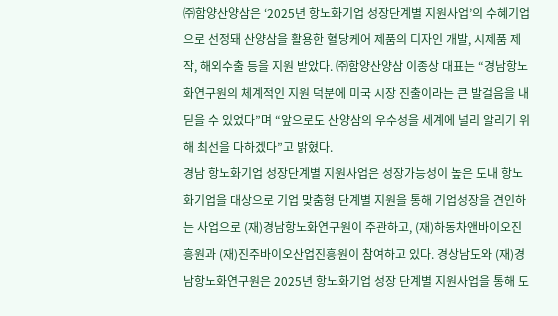㈜함양산양삼은 ‘2025년 항노화기업 성장단계별 지원사업’의 수혜기업으로 선정돼 산양삼을 활용한 혈당케어 제품의 디자인 개발, 시제품 제작, 해외수출 등을 지원 받았다. ㈜함양산양삼 이종상 대표는 “경남항노화연구원의 체계적인 지원 덕분에 미국 시장 진출이라는 큰 발걸음을 내딛을 수 있었다”며 “앞으로도 산양삼의 우수성을 세계에 널리 알리기 위해 최선을 다하겠다”고 밝혔다.
경남 항노화기업 성장단계별 지원사업은 성장가능성이 높은 도내 항노화기업을 대상으로 기업 맞춤형 단계별 지원을 통해 기업성장을 견인하는 사업으로 (재)경남항노화연구원이 주관하고, (재)하동차앤바이오진흥원과 (재)진주바이오산업진흥원이 참여하고 있다. 경상남도와 (재)경남항노화연구원은 2025년 항노화기업 성장 단계별 지원사업을 통해 도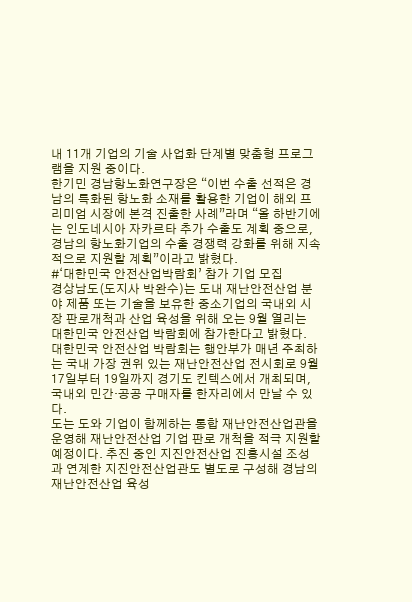내 11개 기업의 기술 사업화 단계별 맞춤형 프로그램을 지원 중이다.
한기민 경남항노화연구장은 “이번 수출 선적은 경남의 특화된 항노화 소재를 활용한 기업이 해외 프리미엄 시장에 본격 진출한 사례”라며 “올 하반기에는 인도네시아 자카르타 추가 수출도 계획 중으로, 경남의 항노화기업의 수출 경쟁력 강화를 위해 지속적으로 지원할 계획”이라고 밝혔다.
#‘대한민국 안전산업박람회’ 참가 기업 모집
경상남도(도지사 박완수)는 도내 재난안전산업 분야 제품 또는 기술을 보유한 중소기업의 국내외 시장 판로개척과 산업 육성을 위해 오는 9월 열리는 대한민국 안전산업 박람회에 참가한다고 밝혔다. 대한민국 안전산업 박람회는 행안부가 매년 주최하는 국내 가장 권위 있는 재난안전산업 전시회로 9월 17일부터 19일까지 경기도 킨텍스에서 개최되며, 국내외 민간·공공 구매자를 한자리에서 만날 수 있다.
도는 도와 기업이 함께하는 통합 재난안전산업관을 운영해 재난안전산업 기업 판로 개척을 적극 지원할 예정이다. 추진 중인 지진안전산업 진흥시설 조성과 연계한 지진안전산업관도 별도로 구성해 경남의 재난안전산업 육성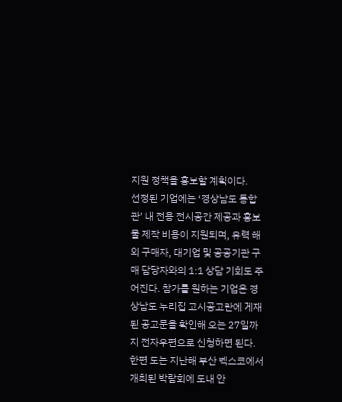지원 정책을 홍보할 계획이다.
선정된 기업에는 ‘경상남도 통합관’ 내 전용 전시공간 제공과 홍보물 제작 비용이 지원되며, 유력 해외 구매자, 대기업 및 공공기관 구매 담당자와의 1:1 상담 기회도 주어진다. 참가를 원하는 기업은 경상남도 누리집 고시공고란에 게재된 공고문을 확인해 오는 27일까지 전자우편으로 신청하면 된다.
한편 도는 지난해 부산 벡스코에서 개최된 박람회에 도내 안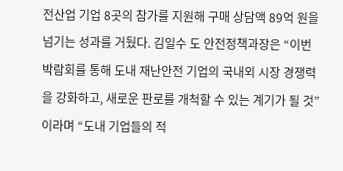전산업 기업 8곳의 참가를 지원해 구매 상담액 89억 원을 넘기는 성과를 거뒀다. 김일수 도 안전정책과장은 “이번 박람회를 통해 도내 재난안전 기업의 국내외 시장 경쟁력을 강화하고, 새로운 판로를 개척할 수 있는 계기가 될 것”이라며 “도내 기업들의 적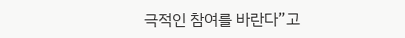극적인 참여를 바란다”고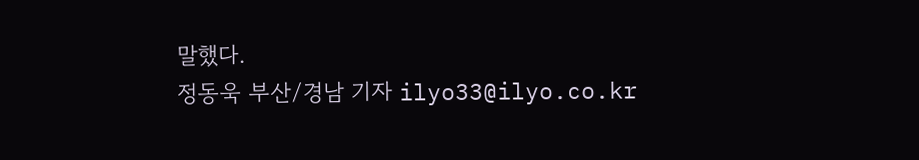말했다.
정동욱 부산/경남 기자 ilyo33@ilyo.co.kr